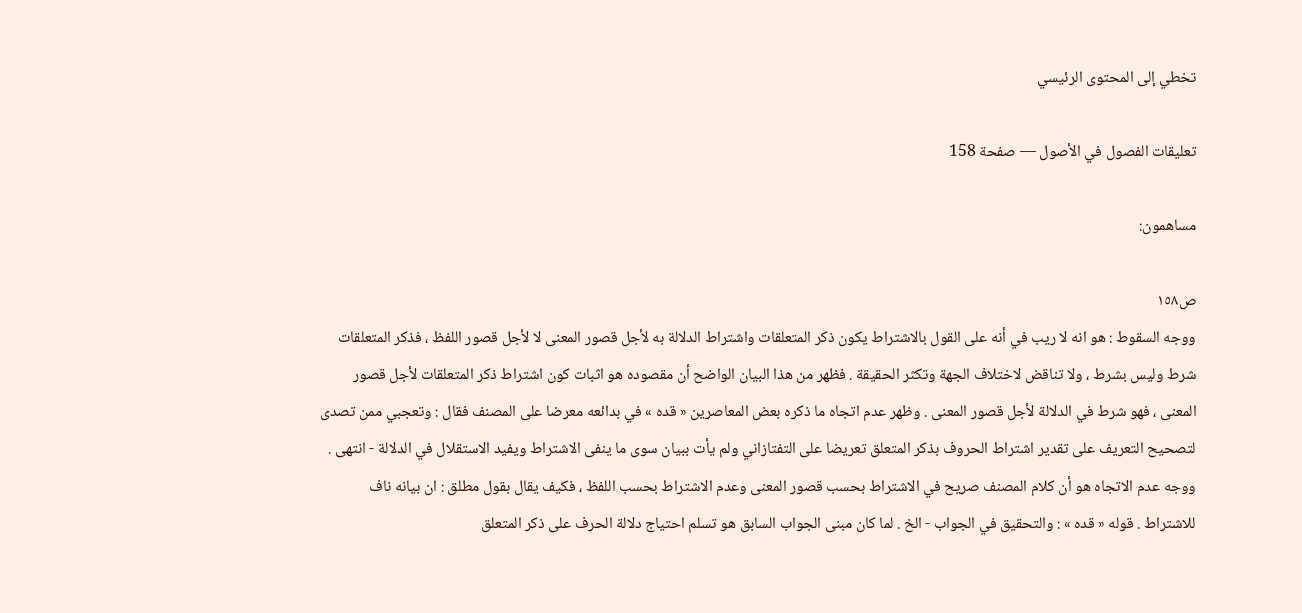تخطي إلى المحتوى الرئيسي

تعليقات الفصول في الأصول — صفحة 158

مساهمون:

ص١٥٨
ووجه السقوط : هو انه لا ريب في أنه على القول بالاشتراط يكون ذكر المتعلقات واشتراط الدلالة به لأجل قصور المعنى لا لأجل قصور اللفظ ، فذكر المتعلقات شرط وليس بشرط ، ولا تناقض لاختلاف الجهة وتكثر الحقيقة . فظهر من هذا البيان الواضح أن مقصوده هو اثبات كون اشتراط ذكر المتعلقات لأجل قصور المعنى ، فهو شرط في الدلالة لأجل قصور المعنى . وظهر عدم اتجاه ما ذكره بعض المعاصرين « قده » في بدائعه معرضا على المصنف فقال : وتعجبي ممن تصدى لتصحيح التعريف على تقدير اشتراط الحروف بذكر المتعلق تعريضا على التفتازاني ولم يأت ببيان سوى ما ينفى الاشتراط ويفيد الاستقلال في الدلالة - انتهى . ووجه عدم الاتجاه هو أن كلام المصنف صريح في الاشتراط بحسب قصور المعنى وعدم الاشتراط بحسب اللفظ ، فكيف يقال بقول مطلق : ان بيانه ناف للاشتراط . قوله « قده » : والتحقيق في الجواب - الخ . لما كان مبنى الجواب السابق هو تسلم احتياج دلالة الحرف على ذكر المتعلق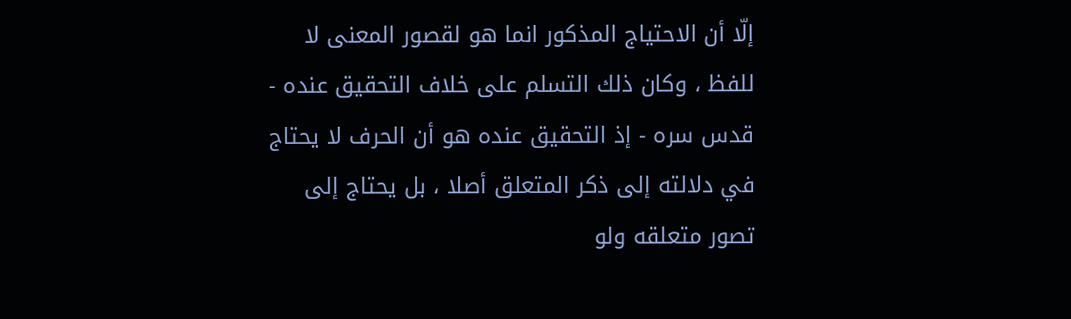إلّا أن الاحتياج المذكور انما هو لقصور المعنى لا للفظ ، وكان ذلك التسلم على خلاف التحقيق عنده - قدس سره - إذ التحقيق عنده هو أن الحرف لا يحتاج في دلالته إلى ذكر المتعلق أصلا ، بل يحتاج إلى تصور متعلقه ولو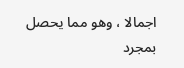اجمالا ، وهو مما يحصل بمجرد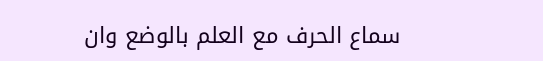سماع الحرف مع العلم بالوضع وان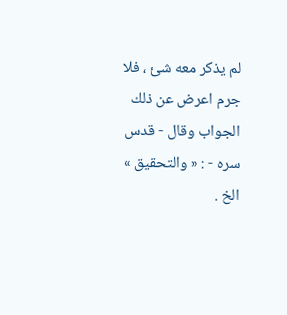لم يذكر معه شئ ، فلا جرم اعرض عن ذلك الجواب وقال - قدس سره - : « والتحقيق » الخ .